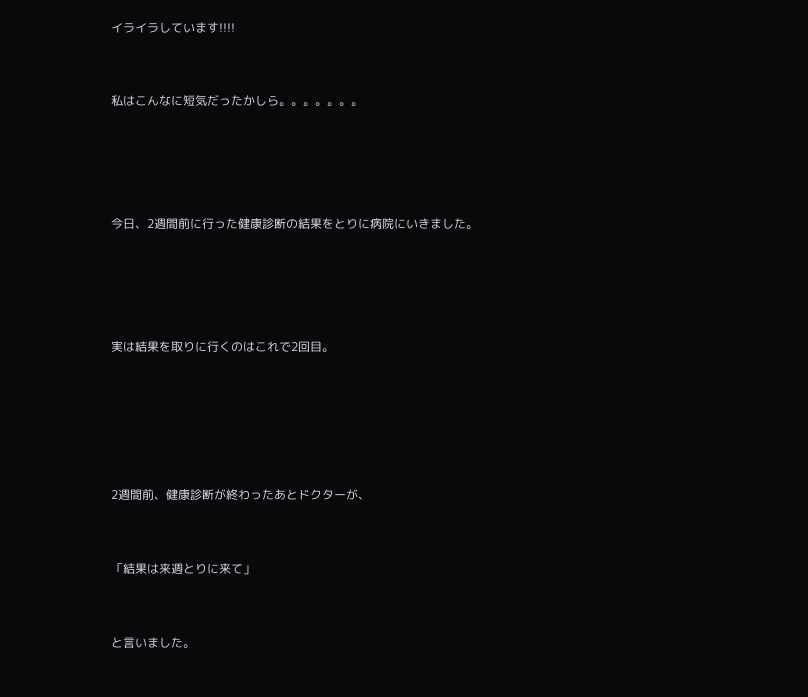イライラしています!!!!


私はこんなに短気だったかしら。。。。。。。




今日、2週間前に行った健康診断の結果をとりに病院にいきました。




実は結果を取りに行くのはこれで2回目。





2週間前、健康診断が終わったあとドクターが、


「結果は来週とりに来て」


と言いました。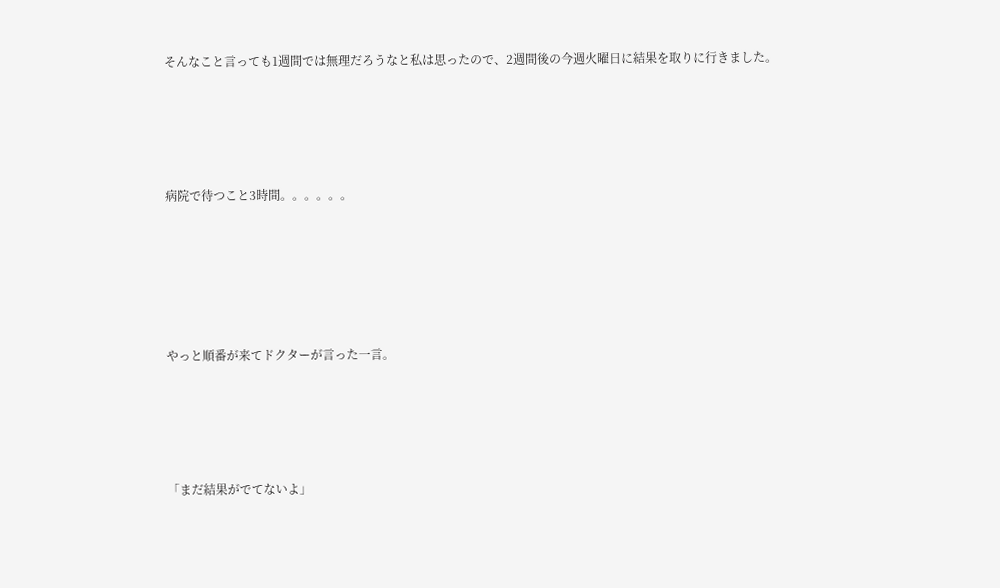そんなこと言っても1週間では無理だろうなと私は思ったので、2週間後の今週火曜日に結果を取りに行きました。




病院で待つこと3時間。。。。。。





やっと順番が来てドクターが言った一言。




「まだ結果がでてないよ」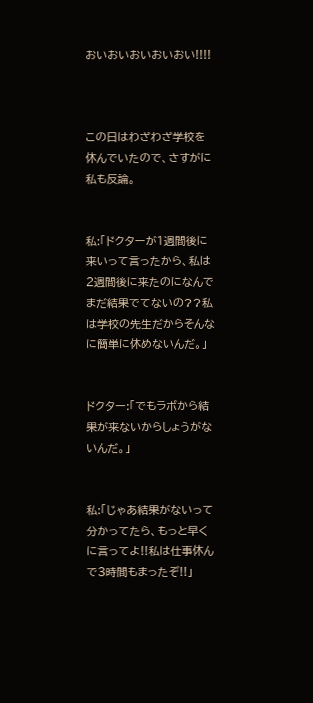おいおいおいおいおい!!!!



この日はわざわざ学校を休んでいたので、さすがに私も反論。


私:「ドクターが1週間後に来いって言ったから、私は2週間後に来たのになんでまだ結果でてないの??私は学校の先生だからそんなに簡単に休めないんだ。」


ドクター:「でもラボから結果が来ないからしょうがないんだ。」


私:「じゃあ結果がないって分かってたら、もっと早くに言ってよ!!私は仕事休んで3時間もまったぞ!!」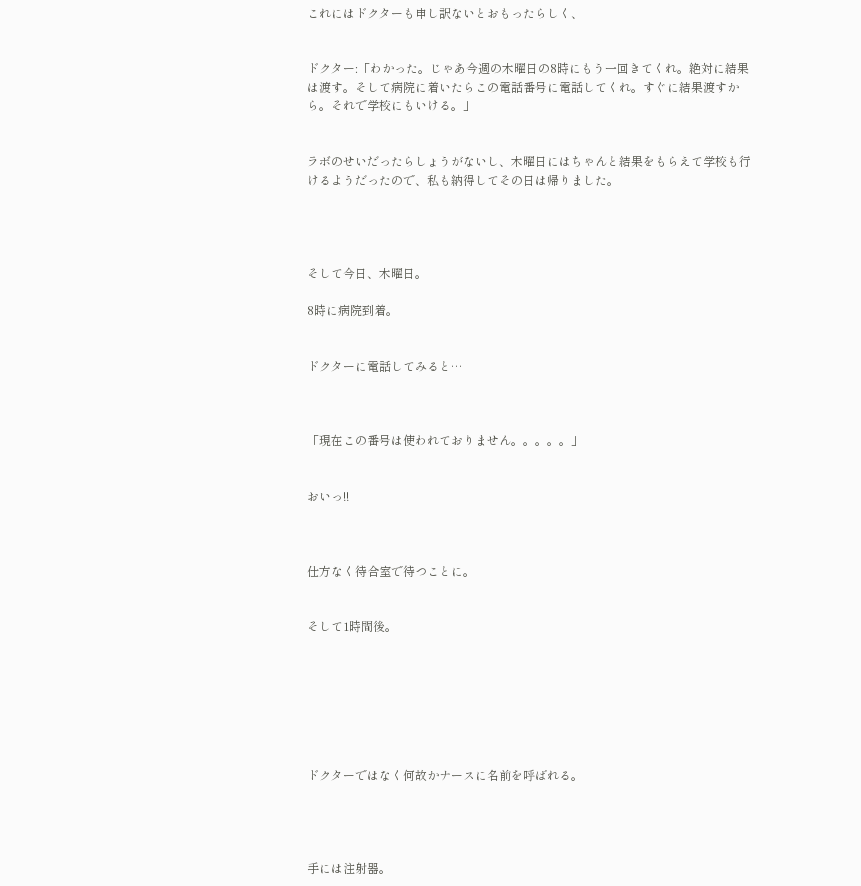これにはドクターも申し訳ないとおもったらしく、


ドクター:「わかった。じゃあ今週の木曜日の8時にもう一回きてくれ。絶対に結果は渡す。そして病院に着いたらこの電話番号に電話してくれ。すぐに結果渡すから。それで学校にもいける。」


ラボのせいだったらしょうがないし、木曜日にはちゃんと結果をもらえて学校も行けるようだったので、私も納得してその日は帰りました。




そして今日、木曜日。

8時に病院到着。


ドクターに電話してみると…



「現在この番号は使われておりません。。。。。」


おいっ!!



仕方なく待合室で待つことに。


そして1時間後。







ドクターではなく何故かナースに名前を呼ばれる。




手には注射器。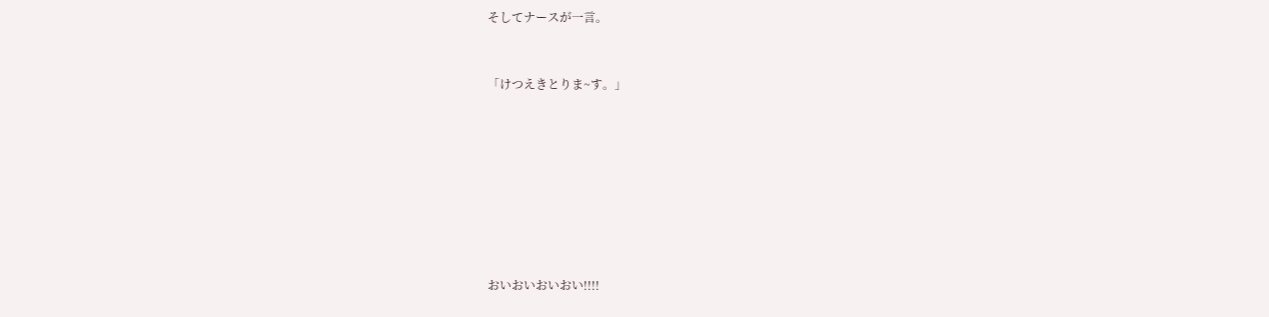そしてナースが一言。


「けつえきとりま~す。」








おいおいおいおい!!!!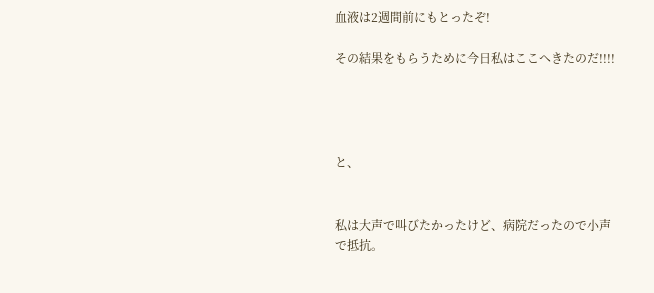血液は2週間前にもとったぞ!

その結果をもらうために今日私はここへきたのだ!!!!




と、


私は大声で叫びたかったけど、病院だったので小声で抵抗。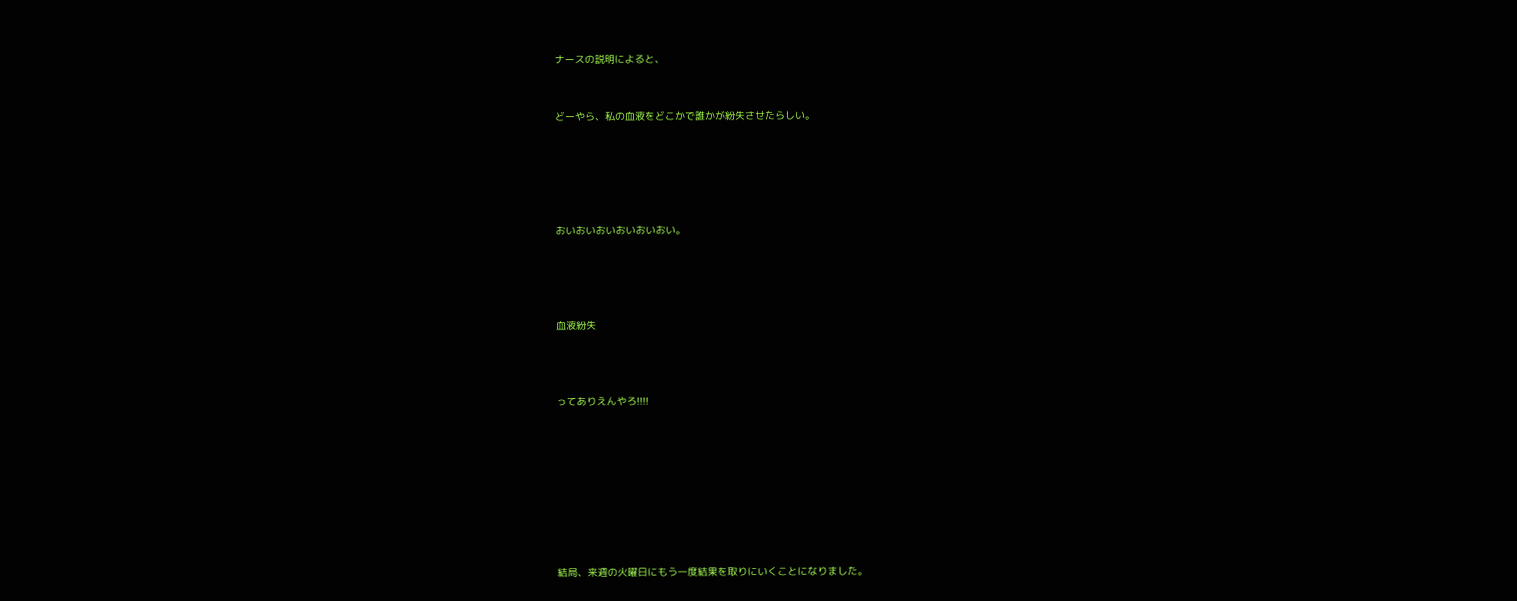ナースの説明によると、


どーやら、私の血液をどこかで誰かが紛失させたらしい。





おいおいおいおいおいおい。




血液紛失



ってありえんやろ!!!!








結局、来週の火曜日にもう一度結果を取りにいくことになりました。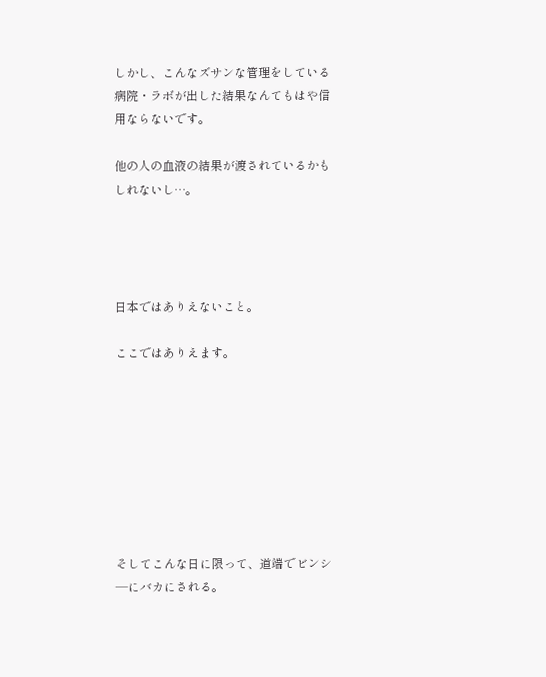しかし、こんなズサンな管理をしている病院・ラボが出した結果なんてもはや信用ならないです。

他の人の血液の結果が渡されているかもしれないし…。




日本ではありえないこと。

ここではありえます。








そしてこんな日に限って、道端でビンシ―にバカにされる。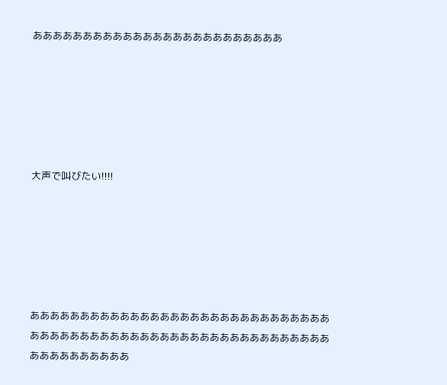あああああああああああああああああああああああああ






大声で叫びたい!!!!






ああああああああああああああああああああああああああああああああああああああああああああああああああああああああああああああああああああああ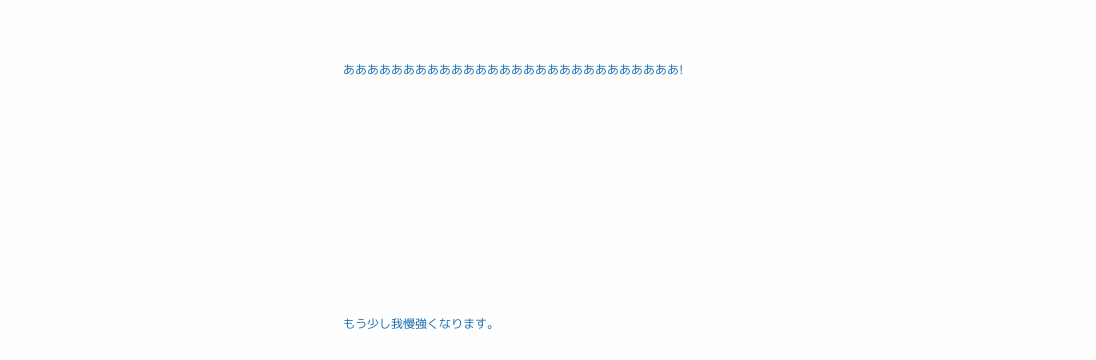ああああああああああああああああああああああああああああ!











もう少し我慢強くなります。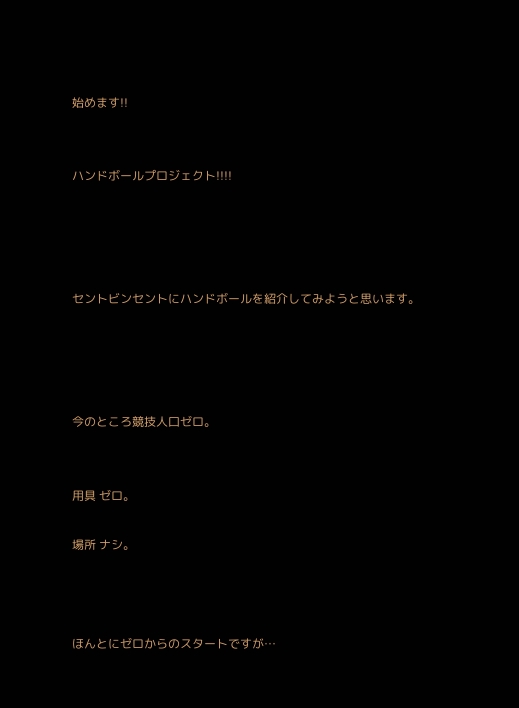始めます!!


ハンドボールプロジェクト!!!!




セントビンセントにハンドボールを紹介してみようと思います。




今のところ競技人口ゼロ。


用具 ゼロ。

場所 ナシ。



ほんとにゼロからのスタートですが…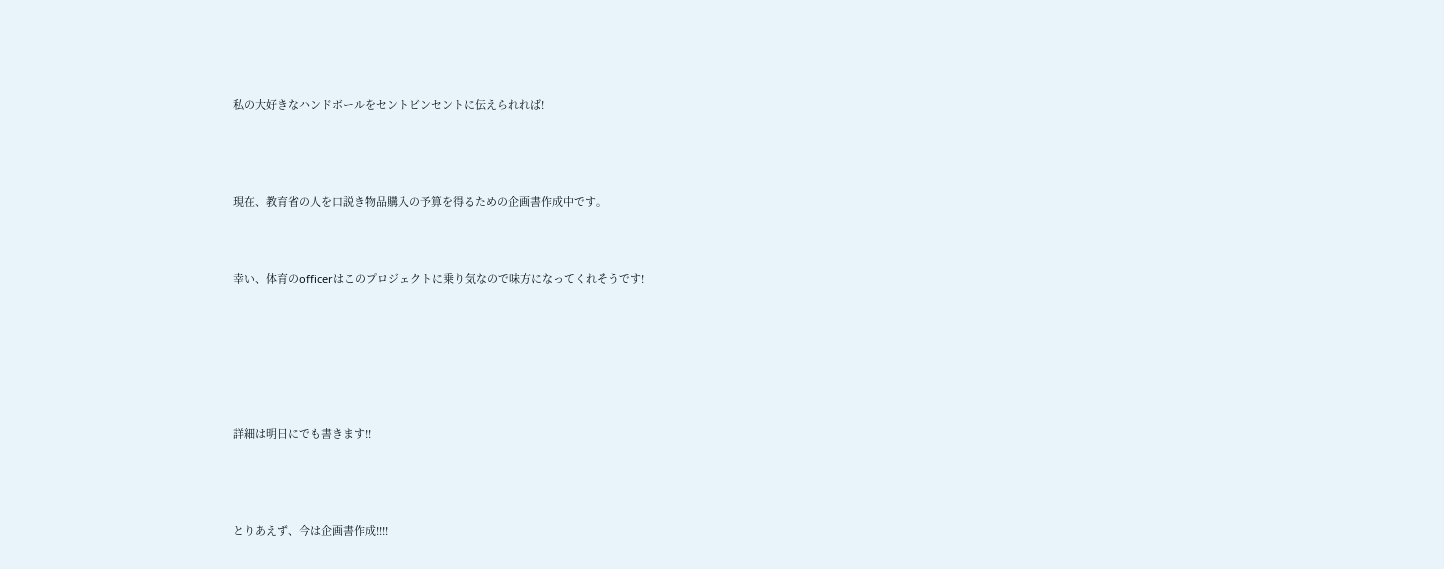私の大好きなハンドボールをセントビンセントに伝えられれば!




現在、教育省の人を口説き物品購入の予算を得るための企画書作成中です。



幸い、体育のofficerはこのプロジェクトに乗り気なので味方になってくれそうです!







詳細は明日にでも書きます!!




とりあえず、今は企画書作成!!!!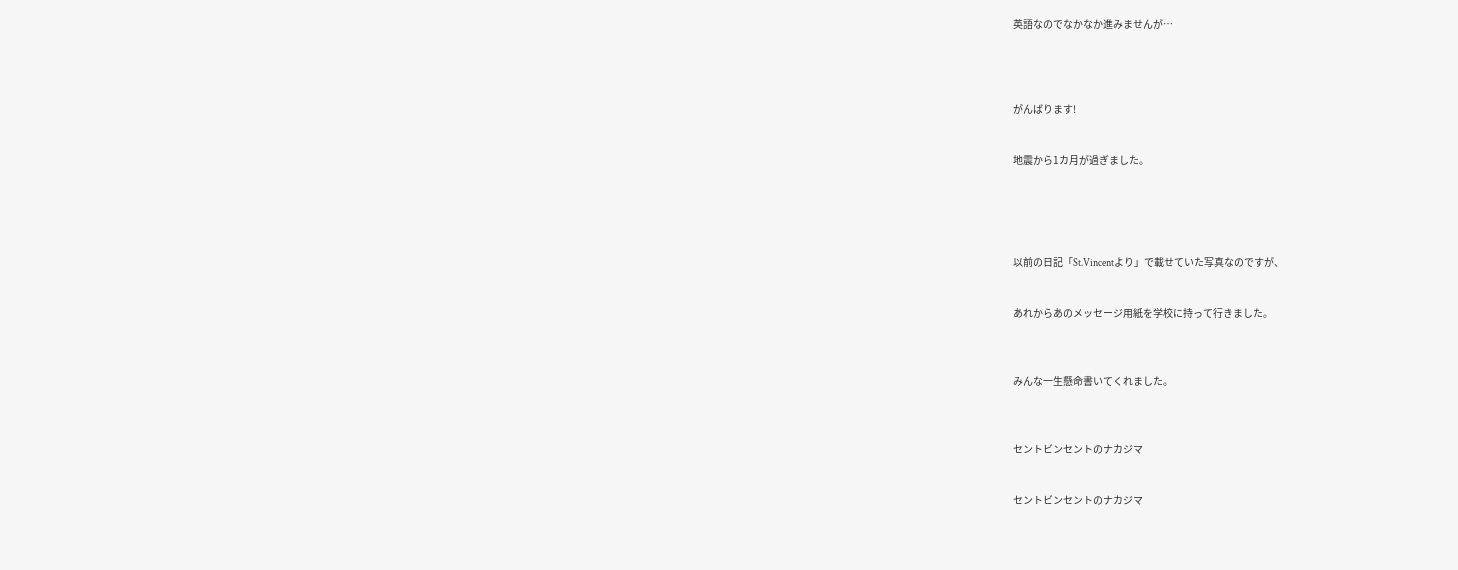英語なのでなかなか進みませんが…




がんばります!


地震から1カ月が過ぎました。





以前の日記「St.Vincentより」で載せていた写真なのですが、


あれからあのメッセージ用紙を学校に持って行きました。



みんな一生懸命書いてくれました。



セントビンセントのナカジマ


セントビンセントのナカジマ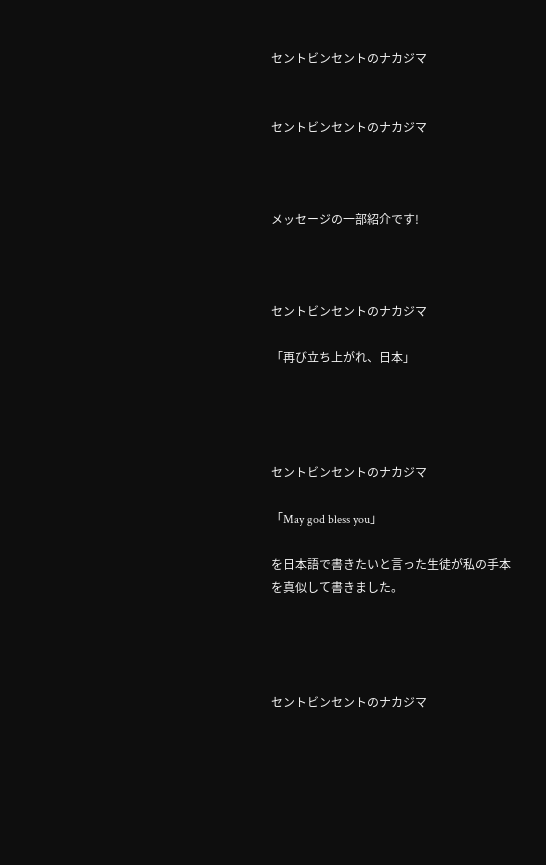セントビンセントのナカジマ


セントビンセントのナカジマ



メッセージの一部紹介です!



セントビンセントのナカジマ

「再び立ち上がれ、日本」




セントビンセントのナカジマ

「May god bless you」

を日本語で書きたいと言った生徒が私の手本を真似して書きました。




セントビンセントのナカジマ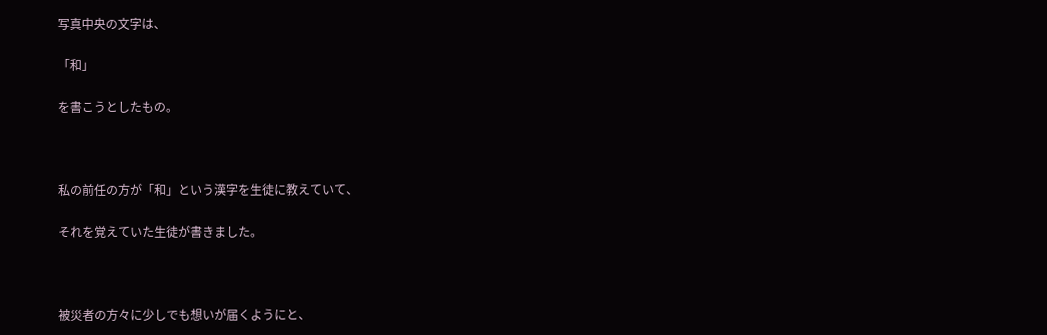写真中央の文字は、

「和」

を書こうとしたもの。



私の前任の方が「和」という漢字を生徒に教えていて、

それを覚えていた生徒が書きました。



被災者の方々に少しでも想いが届くようにと、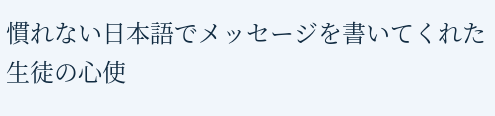慣れない日本語でメッセージを書いてくれた生徒の心使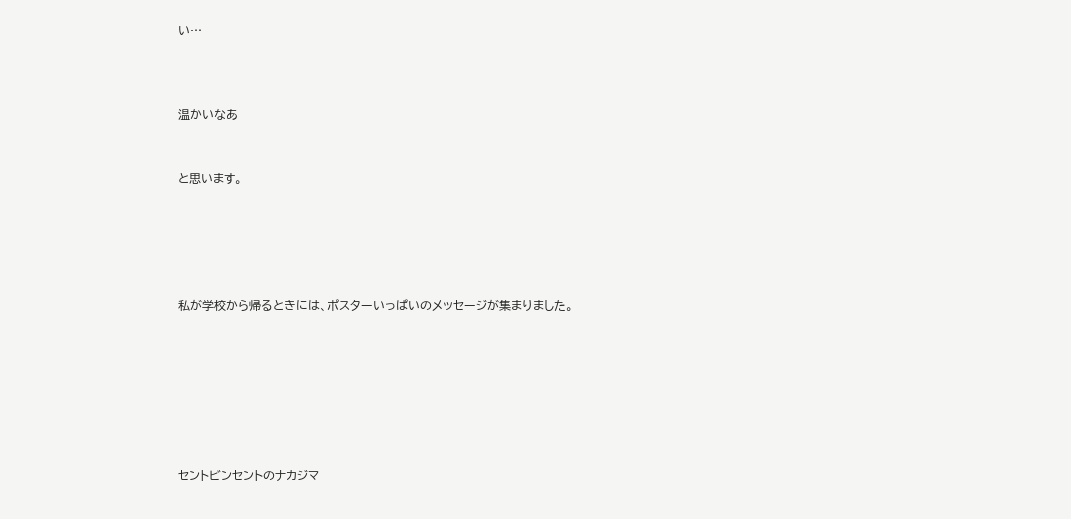い…



温かいなあ


と思います。





私が学校から帰るときには、ポスターいっぱいのメッセージが集まりました。







セントビンセントのナカジマ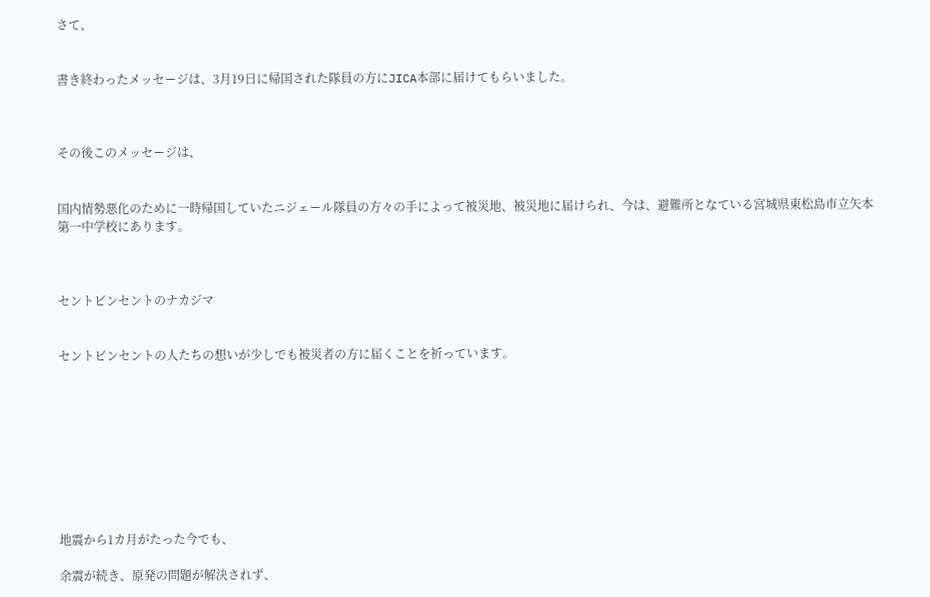さて、


書き終わったメッセージは、3月19日に帰国された隊員の方にJICA本部に届けてもらいました。



その後このメッセージは、


国内情勢悪化のために一時帰国していたニジェール隊員の方々の手によって被災地、被災地に届けられ、今は、避難所となている宮城県東松島市立矢本第一中学校にあります。



セントビンセントのナカジマ


セントビンセントの人たちの想いが少しでも被災者の方に届くことを祈っています。









地震から1カ月がたった今でも、

余震が続き、原発の問題が解決されず、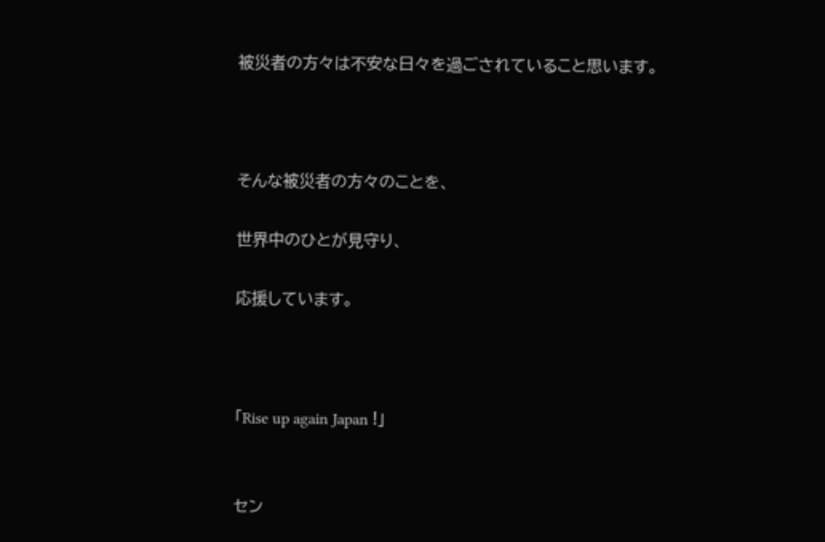被災者の方々は不安な日々を過ごされていること思います。



そんな被災者の方々のことを、

世界中のひとが見守り、

応援しています。



「Rise up again Japan !」


セン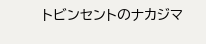トビンセントのナカジマ